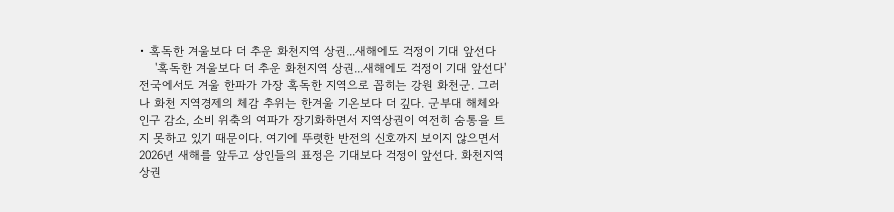• 혹독한 겨울보다 더 추운 화천지역 상권...새해에도 걱정이 기대 앞선다
    '혹독한 겨울보다 더 추운 화천지역 상권...새해에도 걱정이 기대 앞선다' 전국에서도 겨울 한파가 가장 혹독한 지역으로 꼽히는 강원 화천군. 그러나 화천 지역경제의 체감 추위는 한겨울 기온보다 더 깊다. 군부대 해체와 인구 감소, 소비 위축의 여파가 장기화하면서 지역상권이 여전히 숨통을 트지 못하고 있기 때문이다. 여기에 뚜렷한 반전의 신호까지 보이지 않으면서 2026년 새해를 앞두고 상인들의 표정은 기대보다 걱정이 앞선다. 화천지역 상권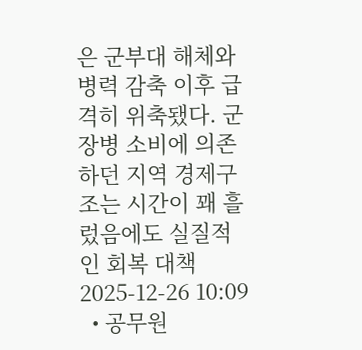은 군부대 해체와 병력 감축 이후 급격히 위축됐다. 군장병 소비에 의존하던 지역 경제구조는 시간이 꽤 흘렀음에도 실질적인 회복 대책 2025-12-26 10:09
  • 공무원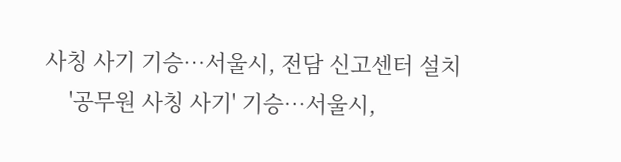사칭 사기 기승…서울시, 전담 신고센터 설치
    '공무원 사칭 사기' 기승…서울시,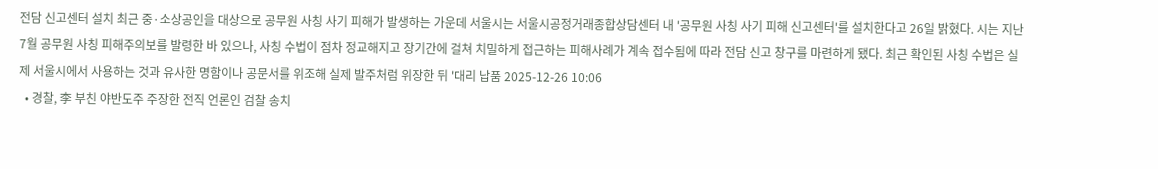전담 신고센터 설치 최근 중·소상공인을 대상으로 공무원 사칭 사기 피해가 발생하는 가운데 서울시는 서울시공정거래종합상담센터 내 '공무원 사칭 사기 피해 신고센터'를 설치한다고 26일 밝혔다. 시는 지난 7월 공무원 사칭 피해주의보를 발령한 바 있으나, 사칭 수법이 점차 정교해지고 장기간에 걸쳐 치밀하게 접근하는 피해사례가 계속 접수됨에 따라 전담 신고 창구를 마련하게 됐다. 최근 확인된 사칭 수법은 실제 서울시에서 사용하는 것과 유사한 명함이나 공문서를 위조해 실제 발주처럼 위장한 뒤 '대리 납품 2025-12-26 10:06
  • 경찰, 李 부친 야반도주 주장한 전직 언론인 검찰 송치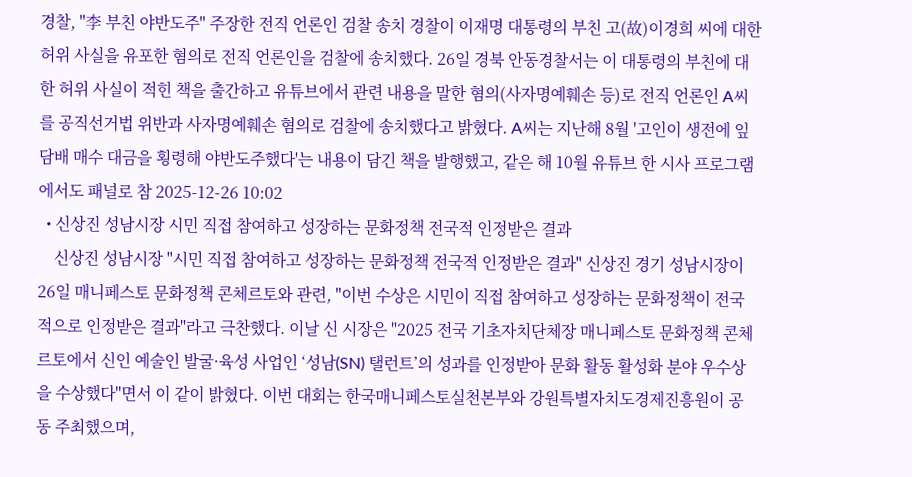경찰, "李 부친 야반도주" 주장한 전직 언론인 검찰 송치 경찰이 이재명 대통령의 부친 고(故)이경희 씨에 대한 허위 사실을 유포한 혐의로 전직 언론인을 검찰에 송치했다. 26일 경북 안동경찰서는 이 대통령의 부친에 대한 허위 사실이 적힌 책을 출간하고 유튜브에서 관련 내용을 말한 혐의(사자명예훼손 등)로 전직 언론인 A씨를 공직선거법 위반과 사자명예훼손 혐의로 검찰에 송치했다고 밝혔다. A씨는 지난해 8월 '고인이 생전에 잎담배 매수 대금을 횡령해 야반도주했다'는 내용이 담긴 책을 발행했고, 같은 해 10월 유튜브 한 시사 프로그램에서도 패널로 참 2025-12-26 10:02
  • 신상진 성남시장 시민 직접 참여하고 성장하는 문화정책 전국적 인정받은 결과
    신상진 성남시장 "시민 직접 참여하고 성장하는 문화정책 전국적 인정받은 결과" 신상진 경기 성남시장이 26일 매니페스토 문화정책 콘체르토와 관련, "이번 수상은 시민이 직접 참여하고 성장하는 문화정책이 전국적으로 인정받은 결과"라고 극찬했다. 이날 신 시장은 "2025 전국 기초자치단체장 매니페스토 문화정책 콘체르토에서 신인 예술인 발굴·육성 사업인 ‘성남(SN) 탤런트’의 성과를 인정받아 문화 활동 활성화 분야 우수상을 수상했다"면서 이 같이 밝혔다. 이번 대회는 한국매니페스토실천본부와 강원특별자치도경제진흥원이 공동 주최했으며,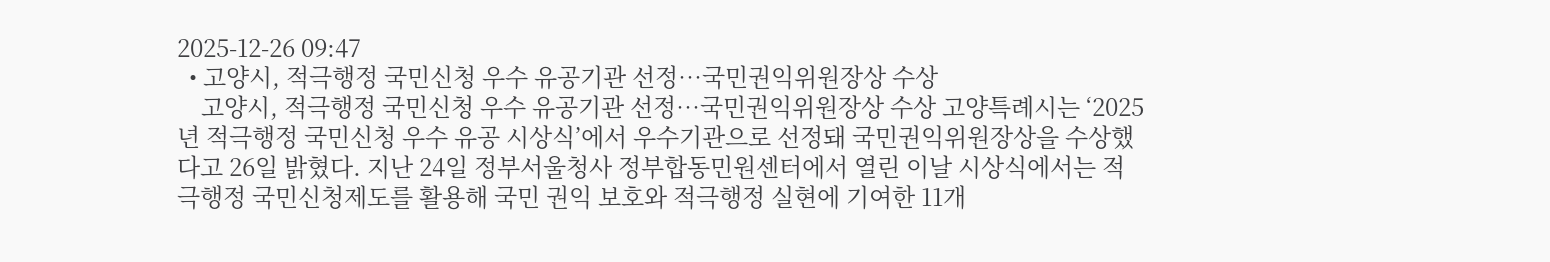2025-12-26 09:47
  • 고양시, 적극행정 국민신청 우수 유공기관 선정…국민권익위원장상 수상
    고양시, 적극행정 국민신청 우수 유공기관 선정…국민권익위원장상 수상 고양특례시는 ‘2025년 적극행정 국민신청 우수 유공 시상식’에서 우수기관으로 선정돼 국민권익위원장상을 수상했다고 26일 밝혔다. 지난 24일 정부서울청사 정부합동민원센터에서 열린 이날 시상식에서는 적극행정 국민신청제도를 활용해 국민 권익 보호와 적극행정 실현에 기여한 11개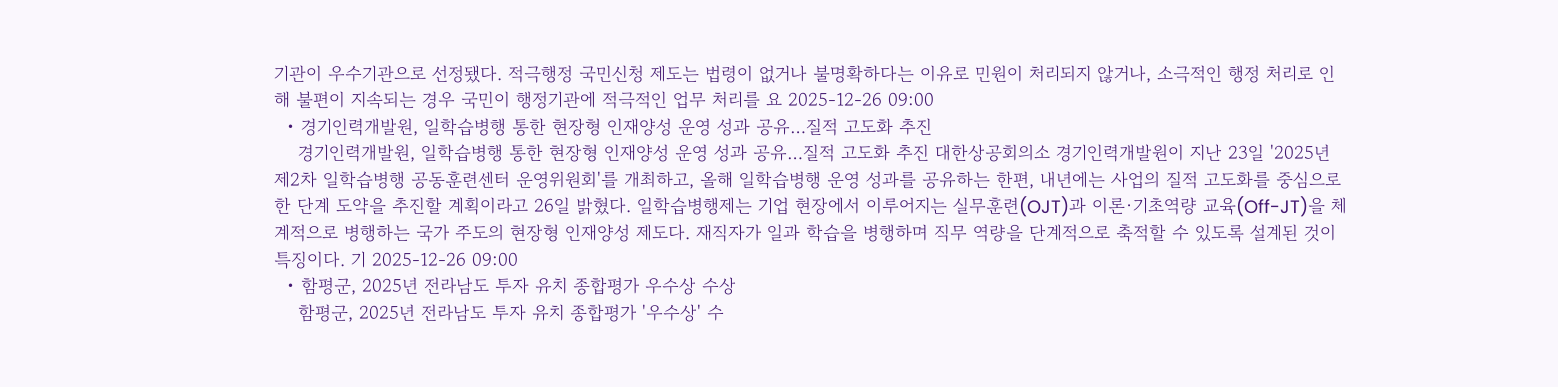기관이 우수기관으로 선정됐다. 적극행정 국민신청 제도는 법령이 없거나 불명확하다는 이유로 민원이 처리되지 않거나, 소극적인 행정 처리로 인해 불편이 지속되는 경우 국민이 행정기관에 적극적인 업무 처리를 요 2025-12-26 09:00
  • 경기인력개발원, 일학습병행 통한 현장형 인재양성 운영 성과 공유…질적 고도화 추진
    경기인력개발원, 일학습병행 통한 현장형 인재양성 운영 성과 공유…질적 고도화 추진 대한상공회의소 경기인력개발원이 지난 23일 '2025년 제2차 일학습병행 공동훈련센터 운영위원회'를 개최하고, 올해 일학습병행 운영 성과를 공유하는 한편, 내년에는 사업의 질적 고도화를 중심으로 한 단계 도약을 추진할 계획이라고 26일 밝혔다. 일학습병행제는 기업 현장에서 이루어지는 실무훈련(OJT)과 이론·기초역량 교육(Off-JT)을 체계적으로 병행하는 국가 주도의 현장형 인재양성 제도다. 재직자가 일과 학습을 병행하며 직무 역량을 단계적으로 축적할 수 있도록 설계된 것이 특징이다. 기 2025-12-26 09:00
  • 함평군, 2025년 전라남도 투자 유치 종합평가 우수상 수상
    함평군, 2025년 전라남도 투자 유치 종합평가 '우수상' 수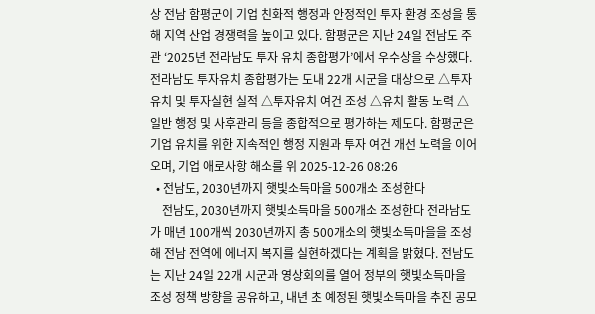상 전남 함평군이 기업 친화적 행정과 안정적인 투자 환경 조성을 통해 지역 산업 경쟁력을 높이고 있다. 함평군은 지난 24일 전남도 주관 ‘2025년 전라남도 투자 유치 종합평가’에서 우수상을 수상했다. 전라남도 투자유치 종합평가는 도내 22개 시군을 대상으로 △투자유치 및 투자실현 실적 △투자유치 여건 조성 △유치 활동 노력 △일반 행정 및 사후관리 등을 종합적으로 평가하는 제도다. 함평군은 기업 유치를 위한 지속적인 행정 지원과 투자 여건 개선 노력을 이어오며, 기업 애로사항 해소를 위 2025-12-26 08:26
  • 전남도, 2030년까지 햇빛소득마을 500개소 조성한다
    전남도, 2030년까지 햇빛소득마을 500개소 조성한다 전라남도가 매년 100개씩 2030년까지 총 500개소의 햇빛소득마을을 조성해 전남 전역에 에너지 복지를 실현하겠다는 계획을 밝혔다. 전남도는 지난 24일 22개 시군과 영상회의를 열어 정부의 햇빛소득마을 조성 정책 방향을 공유하고, 내년 초 예정된 햇빛소득마을 추진 공모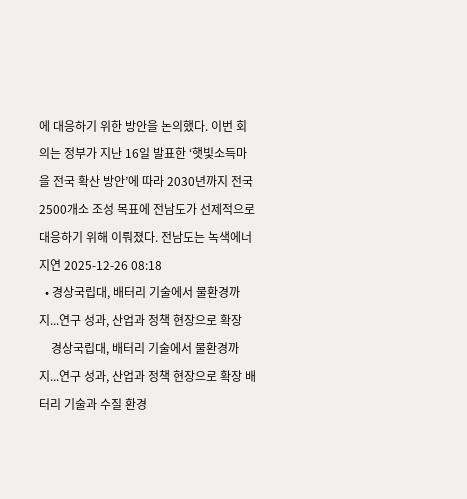에 대응하기 위한 방안을 논의했다. 이번 회의는 정부가 지난 16일 발표한 ‘햇빛소득마을 전국 확산 방안’에 따라 2030년까지 전국 2500개소 조성 목표에 전남도가 선제적으로 대응하기 위해 이뤄졌다. 전남도는 녹색에너지연 2025-12-26 08:18
  • 경상국립대, 배터리 기술에서 물환경까지...연구 성과, 산업과 정책 현장으로 확장
    경상국립대, 배터리 기술에서 물환경까지...연구 성과, 산업과 정책 현장으로 확장 배터리 기술과 수질 환경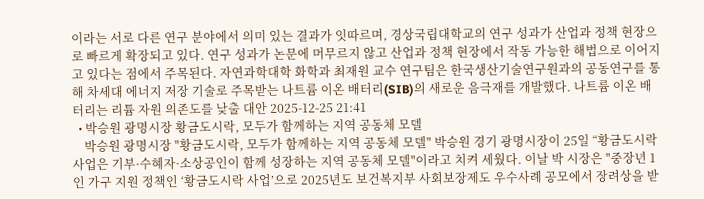이라는 서로 다른 연구 분야에서 의미 있는 결과가 잇따르며, 경상국립대학교의 연구 성과가 산업과 정책 현장으로 빠르게 확장되고 있다. 연구 성과가 논문에 머무르지 않고 산업과 정책 현장에서 작동 가능한 해법으로 이어지고 있다는 점에서 주목된다. 자연과학대학 화학과 최재원 교수 연구팀은 한국생산기술연구원과의 공동연구를 통해 차세대 에너지 저장 기술로 주목받는 나트륨 이온 배터리(SIB)의 새로운 음극재를 개발했다. 나트륨 이온 배터리는 리튬 자원 의존도를 낮출 대안 2025-12-25 21:41
  • 박승원 광명시장 황금도시락, 모두가 함께하는 지역 공동체 모델
    박승원 광명시장 "황금도시락, 모두가 함께하는 지역 공동체 모델" 박승원 경기 광명시장이 25일 “황금도시락 사업은 기부·수혜자·소상공인이 함께 성장하는 지역 공동체 모델"이라고 치켜 세웠다. 이날 박 시장은 "중장년 1인 가구 지원 정책인 ‘황금도시락 사업’으로 2025년도 보건복지부 사회보장제도 우수사례 공모에서 장려상을 받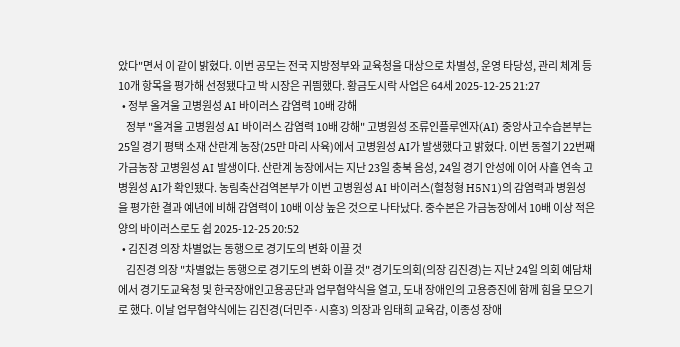았다"면서 이 같이 밝혔다. 이번 공모는 전국 지방정부와 교육청을 대상으로 차별성, 운영 타당성, 관리 체계 등 10개 항목을 평가해 선정됐다고 박 시장은 귀띔했다. 황금도시락 사업은 64세 2025-12-25 21:27
  • 정부 올겨울 고병원성 AI 바이러스 감염력 10배 강해
    정부 "올겨울 고병원성 AI 바이러스 감염력 10배 강해" 고병원성 조류인플루엔자(AI) 중앙사고수습본부는 25일 경기 평택 소재 산란계 농장(25만 마리 사육)에서 고병원성 AI가 발생했다고 밝혔다. 이번 동절기 22번째 가금농장 고병원성 AI 발생이다. 산란계 농장에서는 지난 23일 충북 음성, 24일 경기 안성에 이어 사흘 연속 고병원성 AI가 확인됐다. 농림축산검역본부가 이번 고병원성 AI 바이러스(혈청형 H5N1)의 감염력과 병원성을 평가한 결과 예년에 비해 감염력이 10배 이상 높은 것으로 나타났다. 중수본은 가금농장에서 10배 이상 적은 양의 바이러스로도 쉽 2025-12-25 20:52
  • 김진경 의장 차별없는 동행으로 경기도의 변화 이끌 것
    김진경 의장 "차별없는 동행으로 경기도의 변화 이끌 것" 경기도의회(의장 김진경)는 지난 24일 의회 예담채에서 경기도교육청 및 한국장애인고용공단과 업무협약식을 열고, 도내 장애인의 고용증진에 함께 힘을 모으기로 했다. 이날 업무협약식에는 김진경(더민주·시흥3) 의장과 임태희 교육감, 이종성 장애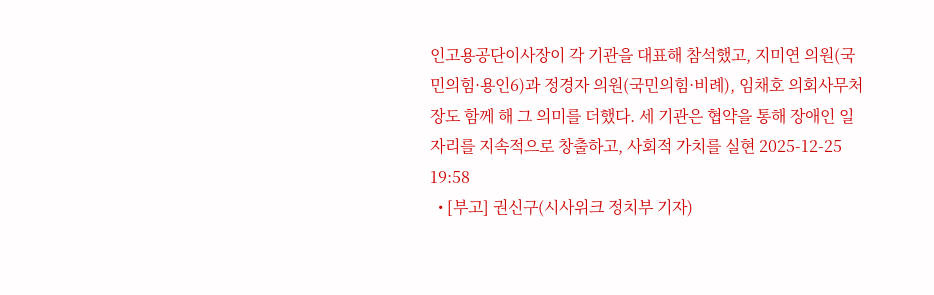인고용공단이사장이 각 기관을 대표해 참석했고, 지미연 의원(국민의힘·용인6)과 정경자 의원(국민의힘·비례), 임채호 의회사무처장도 함께 해 그 의미를 더했다. 세 기관은 협약을 통해 장애인 일자리를 지속적으로 창출하고, 사회적 가치를 실현 2025-12-25 19:58
  • [부고] 권신구(시사위크 정치부 기자)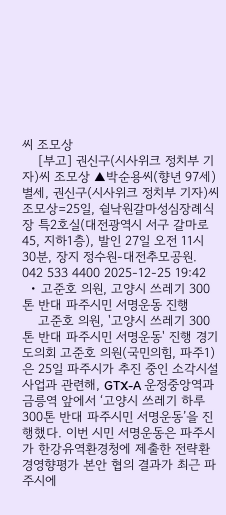씨 조모상
    [부고] 권신구(시사위크 정치부 기자)씨 조모상 ▲박순용씨(향년 97세) 별세, 권신구(시사위크 정치부 기자)씨 조모상=25일, 쉴낙원갈마성심장례식장 특2호실(대전광역시 서구 갈마로 45, 지하1층), 발인 27일 오전 11시 30분, 장지 정수원-대전추모공원. 042 533 4400 2025-12-25 19:42
  • 고준호 의원, 고양시 쓰레기 300톤 반대 파주시민 서명운동 진행
    고준호 의원, '고양시 쓰레기 300톤 반대 파주시민 서명운동' 진행 경기도의회 고준호 의원(국민의힘, 파주1)은 25일 파주시가 추진 중인 소각시설 사업과 관련해, GTX-A 운정중앙역과 금릉역 앞에서 ‘고양시 쓰레기 하루 300톤 반대 파주시민 서명운동’을 진행했다. 이번 시민 서명운동은 파주시가 한강유역환경청에 제출한 전략환경영향평가 본안 협의 결과가 최근 파주시에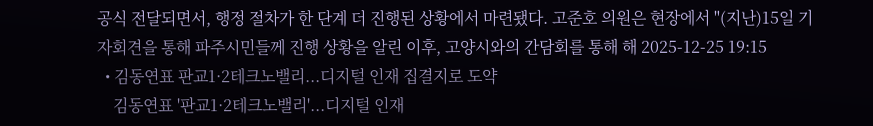공식 전달되면서, 행정 절차가 한 단계 더 진행된 상황에서 마련됐다. 고준호 의원은 현장에서 "(지난)15일 기자회견을 통해 파주시민들께 진행 상황을 알린 이후, 고양시와의 간담회를 통해 해 2025-12-25 19:15
  • 김동연표 판교1·2테크노밸리...디지털 인재 집결지로 도약
    김동연표 '판교1·2테크노밸리'...디지털 인재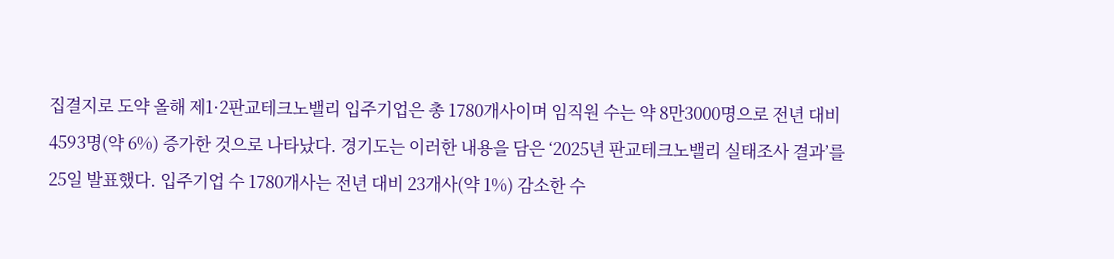집결지로 도약 올해 제1·2판교테크노밸리 입주기업은 총 1780개사이며 임직원 수는 약 8만3000명으로 전년 대비 4593명(약 6%) 증가한 것으로 나타났다. 경기도는 이러한 내용을 담은 ‘2025년 판교테크노밸리 실태조사 결과’를 25일 발표했다. 입주기업 수 1780개사는 전년 대비 23개사(약 1%) 감소한 수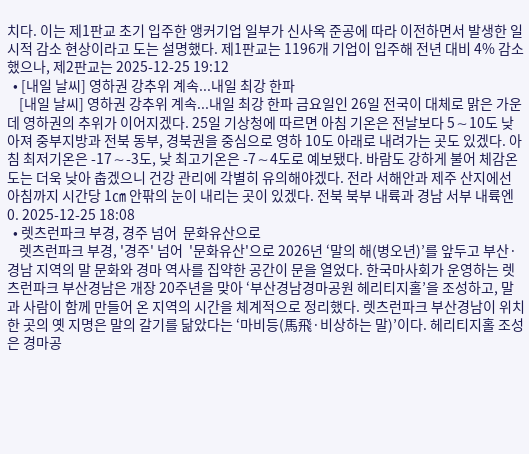치다. 이는 제1판교 초기 입주한 앵커기업 일부가 신사옥 준공에 따라 이전하면서 발생한 일시적 감소 현상이라고 도는 설명했다. 제1판교는 1196개 기업이 입주해 전년 대비 4% 감소했으나, 제2판교는 2025-12-25 19:12
  • [내일 날씨] 영하권 강추위 계속...내일 최강 한파
    [내일 날씨] 영하권 강추위 계속...내일 최강 한파 금요일인 26일 전국이 대체로 맑은 가운데 영하권의 추위가 이어지겠다. 25일 기상청에 따르면 아침 기온은 전날보다 5∼10도 낮아져 중부지방과 전북 동부, 경북권을 중심으로 영하 10도 아래로 내려가는 곳도 있겠다. 아침 최저기온은 -17∼-3도, 낮 최고기온은 -7∼4도로 예보됐다. 바람도 강하게 불어 체감온도는 더욱 낮아 춥겠으니 건강 관리에 각별히 유의해야겠다. 전라 서해안과 제주 산지에선 아침까지 시간당 1㎝ 안팎의 눈이 내리는 곳이 있겠다. 전북 북부 내륙과 경남 서부 내륙엔 0. 2025-12-25 18:08
  • 렛츠런파크 부경, 경주 넘어  문화유산으로
    렛츠런파크 부경, '경주' 넘어  '문화유산'으로 2026년 ‘말의 해(병오년)’를 앞두고 부산·경남 지역의 말 문화와 경마 역사를 집약한 공간이 문을 열었다. 한국마사회가 운영하는 렛츠런파크 부산경남은 개장 20주년을 맞아 ‘부산경남경마공원 헤리티지홀’을 조성하고, 말과 사람이 함께 만들어 온 지역의 시간을 체계적으로 정리했다. 렛츠런파크 부산경남이 위치한 곳의 옛 지명은 말의 갈기를 닮았다는 ‘마비등(馬飛·비상하는 말)’이다. 헤리티지홀 조성은 경마공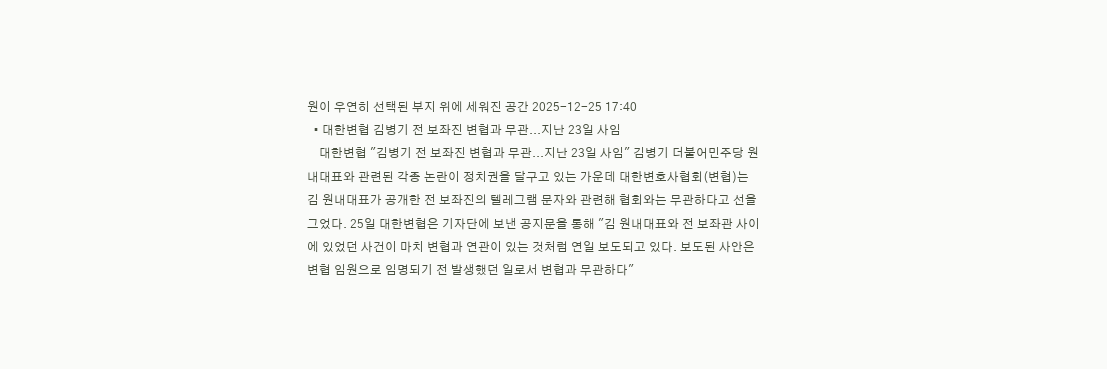원이 우연히 선택된 부지 위에 세워진 공간 2025-12-25 17:40
  • 대한변협 김병기 전 보좌진 변협과 무관...지난 23일 사임
    대한변협 "김병기 전 보좌진 변협과 무관...지난 23일 사임" 김병기 더불어민주당 원내대표와 관련된 각종 논란이 정치권을 달구고 있는 가운데 대한변호사협회(변협)는 김 원내대표가 공개한 전 보좌진의 텔레그램 문자와 관련해 협회와는 무관하다고 선을 그었다. 25일 대한변협은 기자단에 보낸 공지문을 통해 "김 원내대표와 전 보좌관 사이에 있었던 사건이 마치 변협과 연관이 있는 것처럼 연일 보도되고 있다. 보도된 사안은 변협 임원으로 임명되기 전 발생했던 일로서 변협과 무관하다"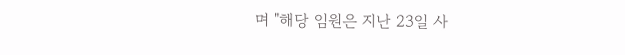며 "해당 임원은 지난 23일 사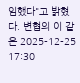임했다"고 밝혔다. 변협의 이 같은 2025-12-25 17:30